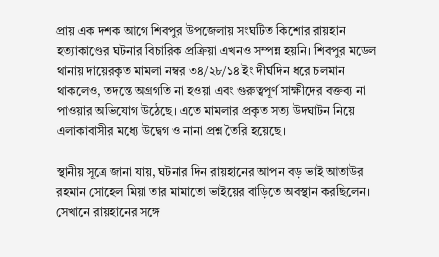প্রায় এক দশক আগে শিবপুর উপজেলায় সংঘটিত কিশোর রায়হান হত্যাকাণ্ডের ঘটনার বিচারিক প্রক্রিয়া এখনও সম্পন্ন হয়নি। শিবপুর মডেল থানায় দায়েরকৃত মামলা নম্বর ৩৪/২৮/১৪ ইং দীর্ঘদিন ধরে চলমান থাকলেও, তদন্তে অগ্রগতি না হওয়া এবং গুরুত্বপূর্ণ সাক্ষীদের বক্তব্য না পাওয়ার অভিযোগ উঠেছে। এতে মামলার প্রকৃত সত্য উদঘাটন নিয়ে এলাকাবাসীর মধ্যে উদ্বেগ ও নানা প্রশ্ন তৈরি হয়েছে।

স্থানীয় সূত্রে জানা যায়, ঘটনার দিন রায়হানের আপন বড় ভাই আতাউর রহমান সোহেল মিয়া তার মামাতো ভাইয়ের বাড়িতে অবস্থান করছিলেন। সেখানে রায়হানের সঙ্গে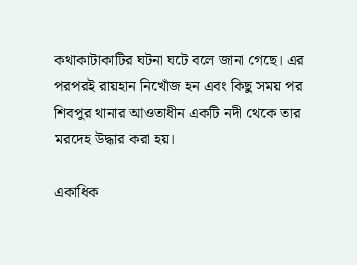কথাকাটাকাটির ঘটনা ঘটে বলে জানা গেছে। এর পরপরই রায়হান নিখোঁজ হন এবং কিছু সময় পর শিবপুর থানার আওতাধীন একটি নদী থেকে তার মরদেহ উদ্ধার করা হয়।

একাধিক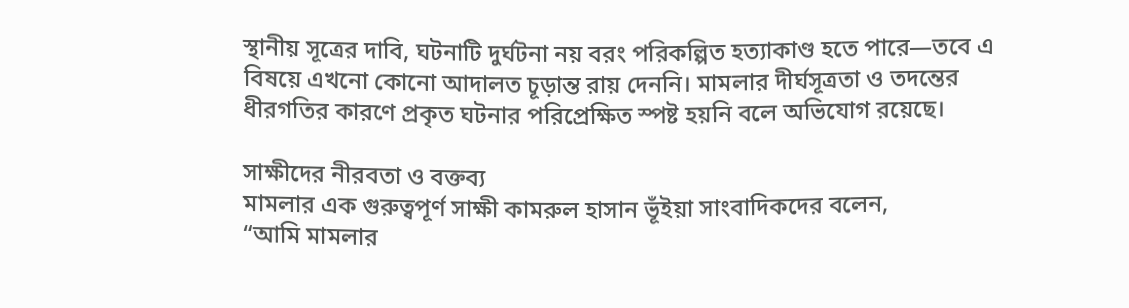স্থানীয় সূত্রের দাবি, ঘটনাটি দুর্ঘটনা নয় বরং পরিকল্পিত হত্যাকাণ্ড হতে পারে—তবে এ বিষয়ে এখনো কোনো আদালত চূড়ান্ত রায় দেননি। মামলার দীর্ঘসূত্রতা ও তদন্তের ধীরগতির কারণে প্রকৃত ঘটনার পরিপ্রেক্ষিত স্পষ্ট হয়নি বলে অভিযোগ রয়েছে।

সাক্ষীদের নীরবতা ও বক্তব্য
মামলার এক গুরুত্বপূর্ণ সাক্ষী কামরুল হাসান ভূঁইয়া সাংবাদিকদের বলেন,
“আমি মামলার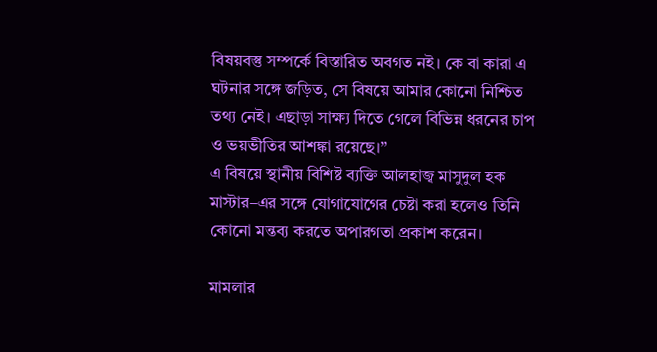বিষয়বস্তু সম্পর্কে বিস্তারিত অবগত নই। কে বা কারা এ ঘটনার সঙ্গে জড়িত, সে বিষয়ে আমার কোনো নিশ্চিত তথ্য নেই। এছাড়া সাক্ষ্য দিতে গেলে বিভিন্ন ধরনের চাপ ও ভয়ভীতির আশঙ্কা রয়েছে।”
এ বিষয়ে স্থানীয় বিশিষ্ট ব্যক্তি আলহাজ্ব মাসুদুল হক মাস্টার–এর সঙ্গে যোগাযোগের চেষ্টা করা হলেও তিনি কোনো মন্তব্য করতে অপারগতা প্রকাশ করেন।

মামলার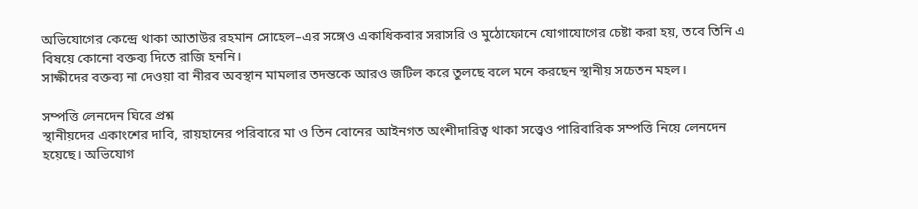অভিযোগের কেন্দ্রে থাকা আতাউর রহমান সোহেল–এর সঙ্গেও একাধিকবার সরাসরি ও মুঠোফোনে যোগাযোগের চেষ্টা করা হয়, তবে তিনি এ বিষয়ে কোনো বক্তব্য দিতে রাজি হননি।
সাক্ষীদের বক্তব্য না দেওয়া বা নীরব অবস্থান মামলার তদন্তকে আরও জটিল করে তুলছে বলে মনে করছেন স্থানীয় সচেতন মহল।

সম্পত্তি লেনদেন ঘিরে প্রশ্ন
স্থানীয়দের একাংশের দাবি, রায়হানের পরিবারে মা ও তিন বোনের আইনগত অংশীদারিত্ব থাকা সত্ত্বেও পারিবারিক সম্পত্তি নিয়ে লেনদেন হয়েছে। অভিযোগ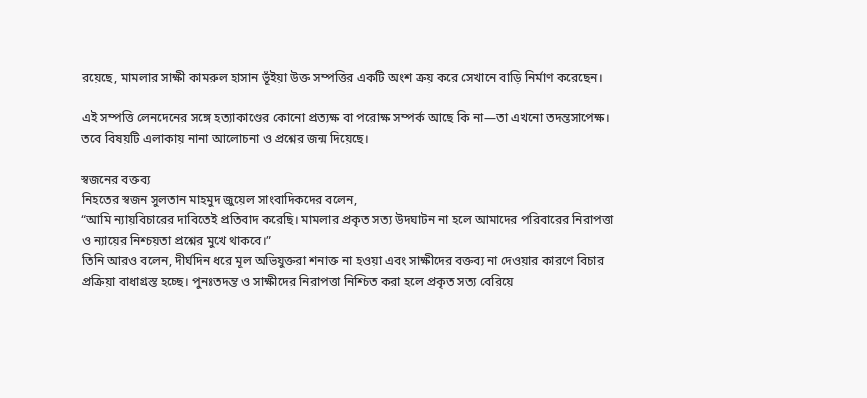রয়েছে, মামলার সাক্ষী কামরুল হাসান ভূঁইয়া উক্ত সম্পত্তির একটি অংশ ক্রয় করে সেখানে বাড়ি নির্মাণ করেছেন।

এই সম্পত্তি লেনদেনের সঙ্গে হত্যাকাণ্ডের কোনো প্রত্যক্ষ বা পরোক্ষ সম্পর্ক আছে কি না—তা এখনো তদন্তসাপেক্ষ। তবে বিষয়টি এলাকায় নানা আলোচনা ও প্রশ্নের জন্ম দিয়েছে।

স্বজনের বক্তব্য
নিহতের স্বজন সুলতান মাহমুদ জুয়েল সাংবাদিকদের বলেন,
“আমি ন্যায়বিচারের দাবিতেই প্রতিবাদ করেছি। মামলার প্রকৃত সত্য উদঘাটন না হলে আমাদের পরিবারের নিরাপত্তা ও ন্যায়ের নিশ্চয়তা প্রশ্নের মুখে থাকবে।”
তিনি আরও বলেন, দীর্ঘদিন ধরে মূল অভিযুক্তরা শনাক্ত না হওয়া এবং সাক্ষীদের বক্তব্য না দেওয়ার কারণে বিচার প্রক্রিয়া বাধাগ্রস্ত হচ্ছে। পুনঃতদন্ত ও সাক্ষীদের নিরাপত্তা নিশ্চিত করা হলে প্রকৃত সত্য বেরিয়ে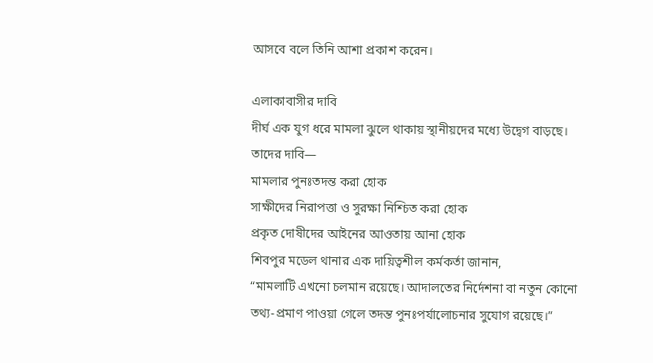আসবে বলে তিনি আশা প্রকাশ করেন।

এলাকাবাসীর দাবি
দীর্ঘ এক যুগ ধরে মামলা ঝুলে থাকায় স্থানীয়দের মধ্যে উদ্বেগ বাড়ছে। তাদের দাবি—
মামলার পুনঃতদন্ত করা হোক
সাক্ষীদের নিরাপত্তা ও সুরক্ষা নিশ্চিত করা হোক
প্রকৃত দোষীদের আইনের আওতায় আনা হোক
শিবপুর মডেল থানার এক দায়িত্বশীল কর্মকর্তা জানান,
“মামলাটি এখনো চলমান রয়েছে। আদালতের নির্দেশনা বা নতুন কোনো তথ্য-প্রমাণ পাওয়া গেলে তদন্ত পুনঃপর্যালোচনার সুযোগ রয়েছে।”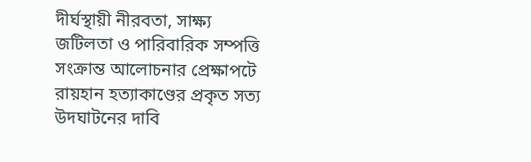দীর্ঘস্থায়ী নীরবতা, সাক্ষ্য জটিলতা ও পারিবারিক সম্পত্তি সংক্রান্ত আলোচনার প্রেক্ষাপটে রায়হান হত্যাকাণ্ডের প্রকৃত সত্য উদঘাটনের দাবি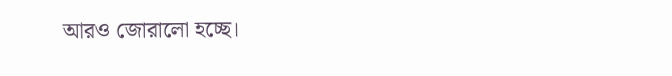আরও জোরালো হচ্ছে।